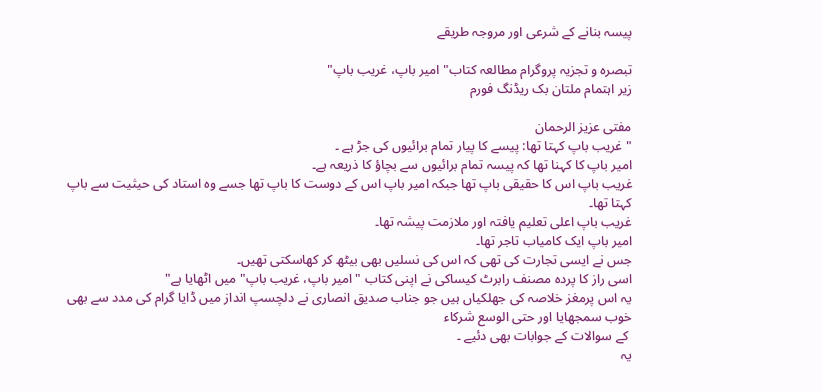پیسہ بنانے کے شرعی اور مروجہ طریقے

تبصرہ و تجزیہ پروگرام مطالعہ کتاب" امیر باپ، غریب باپ"
زیر اہتمام ملتان بک ریڈنگ فورم

مفتی عزیز الرحمان
"غریب باپ کہتا تھا: پیسے کا پیار تمام برائیوں کی جڑ ہے ۔
امیر باپ کا کہنا تھا کہ پیسہ تمام برائیوں سے بچاؤ کا ذریعہ ہے۔
غریب باپ اس کا حقیقی باپ تھا جبکہ امیر باپ اس کے دوست کا باپ تھا جسے وہ استاد کی حیثیت سے باپ کہتا تھا۔
غریب باپ اعلی تعلیم یافتہ اور ملازمت پیشہ تھا۔
امیر باپ ایک کامیاب تاجر تھا۔
جس نے ایسی تجارت کی تھی کہ اس کی نسلیں بھی بیٹھ کر کھاسکتی تھیں۔
اسی راز کا پردہ مصنف رابرٹ کیساکی نے اپنی کتاب "امیر باپ، غریب باپ" میں اٹھایا ہے"
یہ اس پرمغز خلاصہ کی جھلکیاں ہیں جو جناب صدیق انصاری نے دلچسپ انداز میں ڈایا گرام کی مدد سے بھی خوب سمجھایا اور حتی الوسع شرکاء
 کے سوالات کے جوابات بھی دئیے ۔
یہ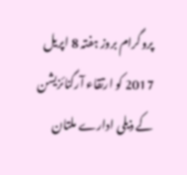پروگرام بروز ہفتہ 8 اپریل 2017 کو ارتقاء آرگنائزیشن کے ذیلی ادارے ملتان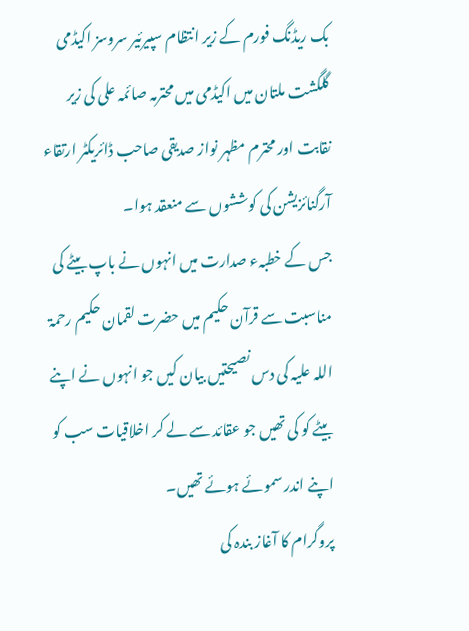بک ریڈنگ فورم کے زیر انتظام سپیرئیر سروسز اکیڈمی گلگشت ملتان میں اکیڈمی میں محترمہ صائمہ علی کی زیر نقابت اور محترم مظہر نواز صدیقی صاحب ڈائریکٹر ارتقاء آرگنائزیشن کی کوششوں سے منعقد ہوا۔
جس کے خطبہء صدارت میں انہوں نے باپ بیٹے کی مناسبت سے قرآن حکیم میں حضرت لقمان حکیم رحمۃ اللہ علیہ کی دس نصیحتیں بیان کیں جو انہوں نے اپنے بیٹے کو کی تھیں جو عقائد سے لے کر اخلاقیات سب کو اپنے اندر سموئے ہوئے تھیں۔
پروگرام کا آغاز بندہ کی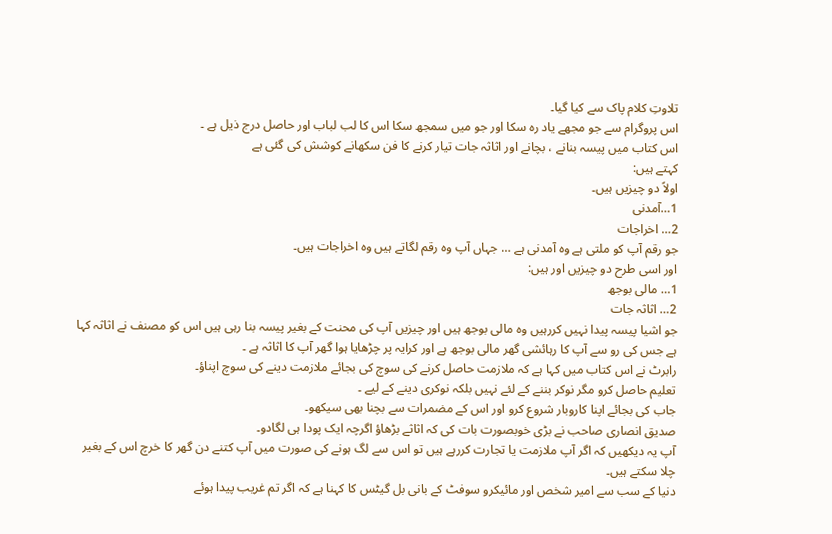تلاوتِ کلام پاک سے کیا گیا۔
اس پروگرام سے جو مجھے یاد رہ سکا اور جو میں سمجھ سکا اس کا لب لباب اور حاصل درج ذیل ہے ۔
اس کتاب میں پیسہ بنانے ، بچانے اور اثاثہ جات تیار کرنے کا فن سکھانے کوشش کی گئی ہے
کہتے ہیں:
اولاً دو چیزیں ہیں۔
1…آمدنی
2… اخراجات
جو رقم آپ کو ملتی ہے وہ آمدنی ہے … جہاں آپ وہ رقم لگاتے ہیں وہ اخراجات ہیں۔
اور اسی طرح دو چیزیں اور ہیں:
1… مالی بوجھ
2… اثاثہ جات
جو اشیا پیسہ پیدا نہیں کررہیں وہ مالی بوجھ ہیں اور چیزیں آپ کی محنت کے بغیر پیسہ بنا رہی ہیں اس کو مصنف نے اثاثہ کہا ہے جس کی رو سے آپ کا رہائشی گھر مالی بوجھ ہے اور کرایہ پر چڑھایا ہوا گھر آپ کا اثاثہ ہے ۔
رابرٹ نے اس کتاب میں کہا ہے کہ ملازمت حاصل کرنے کی سوچ کی بجائے ملازمت دینے کی سوچ اپناؤ۔
تعلیم حاصل کرو مگر نوکر بننے کے لئے نہیں بلکہ نوکری دینے کے لیے ۔
جاب کی بجائے اپنا کاروبار شروع کرو اور اس کے مضمرات سے بچنا بھی سیکھو۔
صدیق انصاری صاحب نے بڑی خوبصورت بات کی کہ اثاثے بڑھاؤ اگرچہ ایک پودا ہی لگادو۔
آپ یہ دیکھیں کہ اگر آپ ملازمت یا تجارت کررہے ہیں تو اس سے لگ ہونے کی صورت میں آپ کتنے دن گھر کا خرچ اس کے بغیر چلا سکتے ہیں۔
دنیا کے سب سے امیر شخص اور مائیکرو سوفٹ کے بانی بل گیٹس کا کہنا ہے کہ اگر تم غریب پیدا ہوئے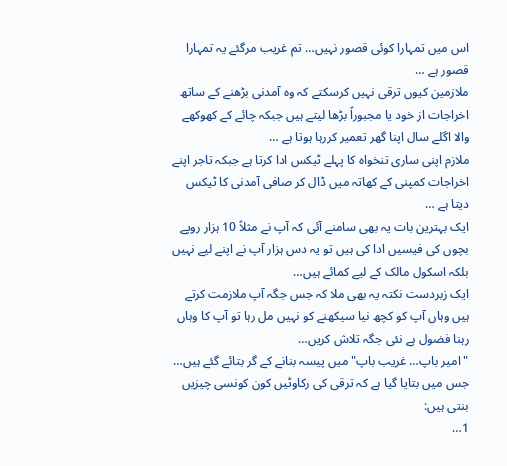اس میں تمہارا کوئی قصور نہیں… تم غریب مرگئے یہ تمہارا قصور ہے …
ملازمین کیوں ترقی نہیں کرسکتے کہ وہ آمدنی بڑھنے کے ساتھ اخراجات از خود یا مجبوراً بڑھا لیتے ہیں جبکہ چائے کے کھوکھے والا اگلے سال اپنا گھر تعمیر کررہا ہوتا ہے …
ملازم اپنی ساری تنخواہ کا پہلے ٹیکس ادا کرتا ہے جبکہ تاجر اپنے اخراجات کمپنی کے کھاتہ میں ڈال کر صافی آمدنی کا ٹیکس دیتا ہے …
ایک بہترین بات یہ بھی سامنے آئی کہ آپ نے مثلاً 10 ہزار روپے بچوں کی فیسیں ادا کی ہیں تو یہ دس ہزار آپ نے اپنے لیے نہیں بلکہ اسکول مالک کے لیے کمائے ہیں…
ایک زبردست نکتہ یہ بھی ملا کہ جس جگہ آپ ملازمت کرتے ہیں وہاں آپ کو کچھ نیا سیکھنے کو نہیں مل رہا تو آپ کا وہاں رہنا فضول ہے نئی جگہ تلاش کریں…
"امیر باپ… غریب باپ" میں پیسہ بنانے کے گر بتائے گئے ہیں… جس میں بتایا گیا ہے کہ ترقی کی رکاوٹیں کون کونسی چیزیں بنتی ہیں:
1…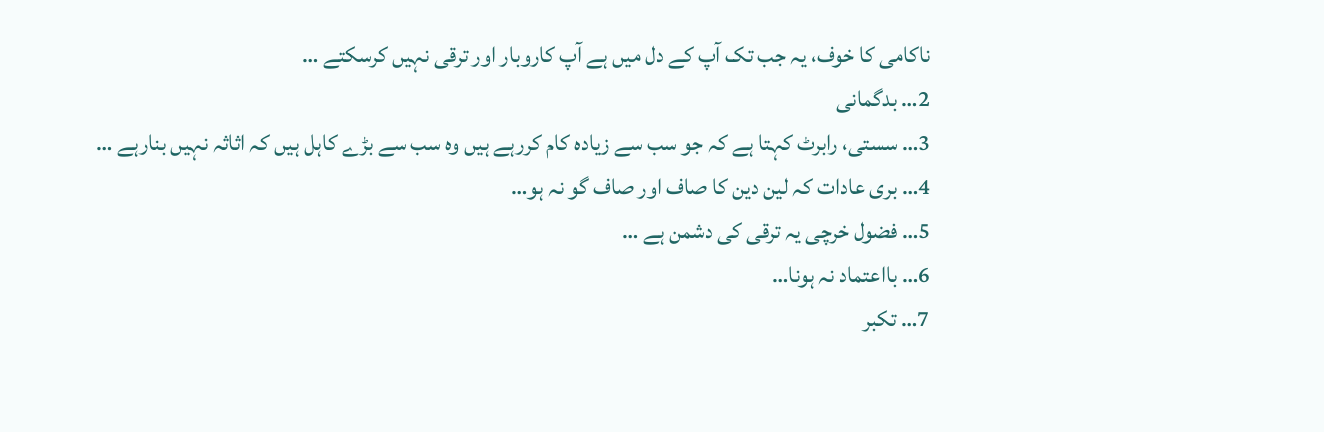ناکامی کا خوف، یہ جب تک آپ کے دل میں ہے آپ کاروبار اور ترقی نہیں کرسکتے …
2… بدگمانی
3… سستی، رابرٹ کہتا ہے کہ جو سب سے زیادہ کام کررہے ہیں وہ سب سے بڑے کاہل ہیں کہ اثاثہ نہیں بنارہے …
4… بری عادات کہ لین دین کا صاف اور صاف گو نہ ہو…
5… فضول خرچی یہ ترقی کی دشمن ہے …
6… بااعتماد نہ ہونا…
7… تکبر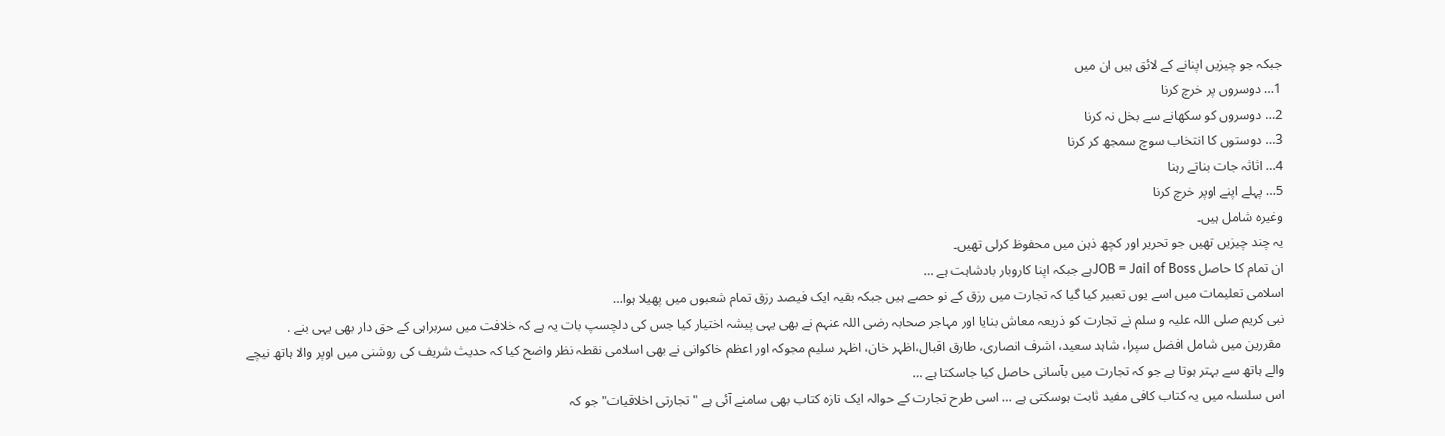جبکہ جو چیزیں اپنانے کے لائق ہیں ان میں
1… دوسروں پر خرچ کرنا
2… دوسروں کو سکھانے سے بخل نہ کرنا
3… دوستوں کا انتخاب سوچ سمجھ کر کرنا
4… اثاثہ جات بناتے رہنا
5… پہلے اپنے اوپر خرچ کرنا
وغیرہ شامل ہیں۔
یہ چند چیزیں تھیں جو تحریر اور کچھ ذہن میں محفوظ کرلی تھیں۔
ان تمام کا حاصل JOB = Jail of Bossہے جبکہ اپنا کاروبار بادشاہت ہے …
اسلامی تعلیمات میں اسے یوں تعبیر کیا گیا کہ تجارت میں رزق کے نو حصے ہیں جبکہ بقیہ ایک فیصد رزق تمام شعبوں میں پھیلا ہوا…
نبی کریم صلی اللہ علیہ و سلم نے تجارت کو ذریعہ معاش بنایا اور مہاجر صحابہ رضی اللہ عنہم نے بھی یہی پیشہ اختیار کیا جس کی دلچسپ بات یہ ہے کہ خلافت میں سربراہی کے حق دار بھی یہی بنے .
 مقررین میں شامل افضل سپرا، شاہد سعید، اشرف انصاری، طارق اقبال،اظہر خان، اظہر سلیم مجوکہ اور اعظم خاکوانی نے بھی اسلامی نقطہ نظر واضح کیا کہ حدیث شریف کی روشنی میں اوپر والا ہاتھ نیچے والے ہاتھ سے بہتر ہوتا ہے جو کہ تجارت میں بآسانی حاصل کیا جاسکتا ہے …
اس سلسلہ میں یہ کتاب کافی مفید ثابت ہوسکتی ہے … اسی طرح تجارت کے حوالہ ایک تازہ کتاب بھی سامنے آئی ہے "تجارتی اخلاقیات" جو کہ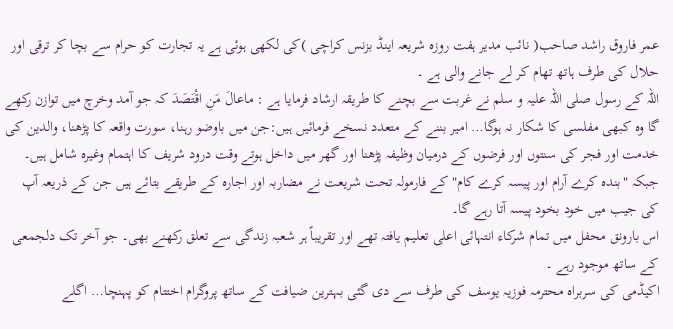عمر فاروق راشد صاحب( نائب مدیر ہفت روزہ شریعہ اینڈ بزنس کراچی )کی لکھی ہوئی ہے یہ تجارت کو حرام سے بچا کر ترقی اور حلال کی طرف ہاتھ تھام کر لے جانے والی ہے ۔
اللہ کے رسول صلی اللہ علیہ و سلم نے غربت سے بچنے کا طریقہ ارشاد فرمایا ہے : ماعالَ مَنِ اقْتَصَدَ کہ جو آمد وخرچ میں توازن رکھے گا وہ کبھی مفلسی کا شکار نہ ہوگا… امیر بننے کے متعدد نسخے فرمائیں ہیں:جن میں باوضو رہنا، سورت واقعہ کا پڑھنا، والدین کی خدمت اور فجر کی سنتوں اور فرضوں کے درمیان وظیفہ پڑھنا اور گھر میں داخل ہوتے وقت درود شریف کا اہتمام وغیرہ شامل ہیں۔
جبکہ "بندہ کرے آرام اور پیسہ کرے کام" کے فارمولہ تحت شریعت نے مضاربہ اور اجارہ کے طریقے بتائے ہیں جن کے ذریعہ آپ کی جیب میں خود بخود پیسہ آتا رہے گا۔
اس بارونق محفل میں تمام شرکاء انتہائی اعلی تعلیم یافتہ تھے اور تقریباً ہر شعبہ زندگی سے تعلق رکھنے بھی۔ جو آخر تک دلجمعی کے ساتھ موجود رہے ۔
اکیڈمی کی سربراہ محترمہ فوزیہ یوسف کی طرف سے دی گئی بہترین ضیافت کے ساتھ پروگرام اختتام کو پہنچا… اگلے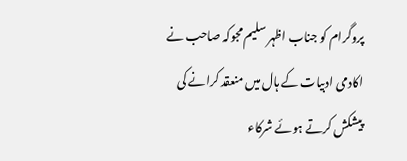پروگرام کو جناب اظہر سلیم مجوکہ صاحب نے اکادمی ادبیات کے ہال میں منعقد کرانے کی پیشکش کرتے ہوئے شرکاء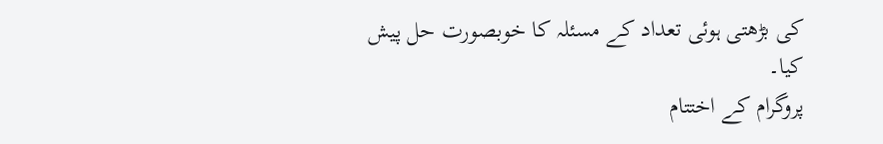کی بڑھتی ہوئی تعداد کے مسئلہ کا خوبصورت حل پیش کیا۔
پروگرام کے اختتام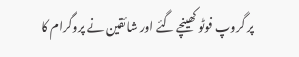پر گروپ فوٹو کھینچے گئے اور شائقین نے پروگرام کا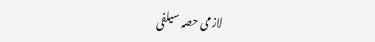لازمی حصہ سیلفی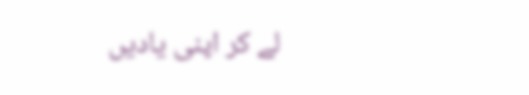لے کر اپنی یادیں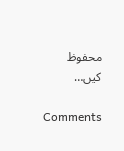محفوظ کیں…

Comments